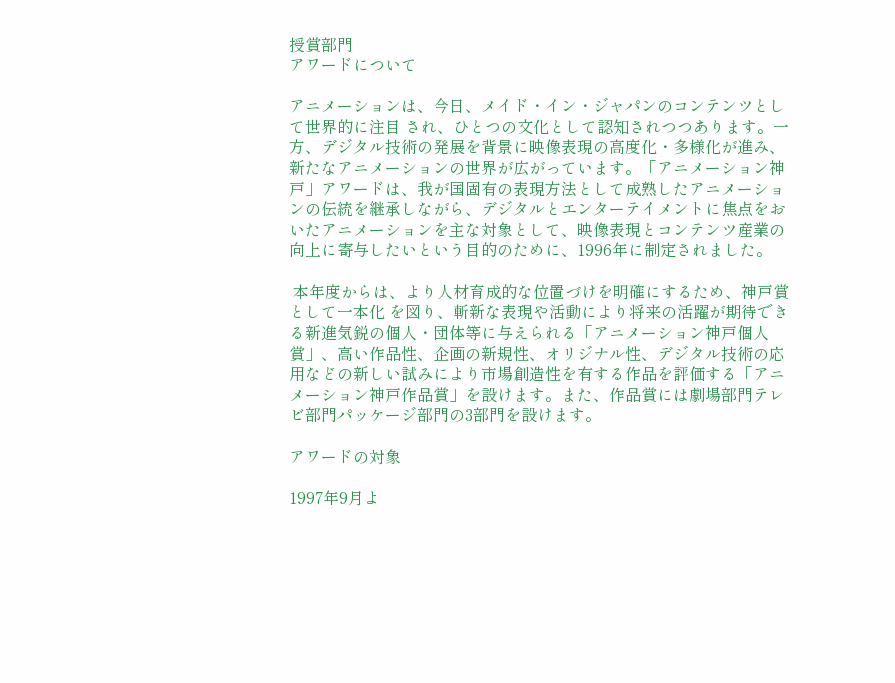授賞部門
アワードについて

アニメーションは、今日、メイド・イン・ジャパンのコンテンツとして世界的に注目 され、ひとつの文化として認知されつつあります。一方、デジタル技術の発展を背景に映像表現の高度化・多様化が進み、新たなアニメーションの世界が広がっています。「アニメーション神戸」アワードは、我が国固有の表現方法として成熟したアニメーションの伝統を継承しながら、デジタルとエンターテイメントに焦点をおいたアニメーションを主な対象として、映像表現とコンテンツ産業の向上に寄与したいという目的のために、1996年に制定されました。

 本年度からは、より人材育成的な位置づけを明確にするため、神戸賞として一本化 を図り、斬新な表現や活動により将来の活躍が期待できる新進気鋭の個人・団体等に与えられる「アニメーション神戸個人賞」、高い作品性、企画の新規性、オリジナル性、デジタル技術の応用などの新しい試みにより市場創造性を有する作品を評価する「アニメーション神戸作品賞」を設けます。また、作品賞には劇場部門テレビ部門パッケージ部門の3部門を設けます。

アワードの対象

1997年9月よ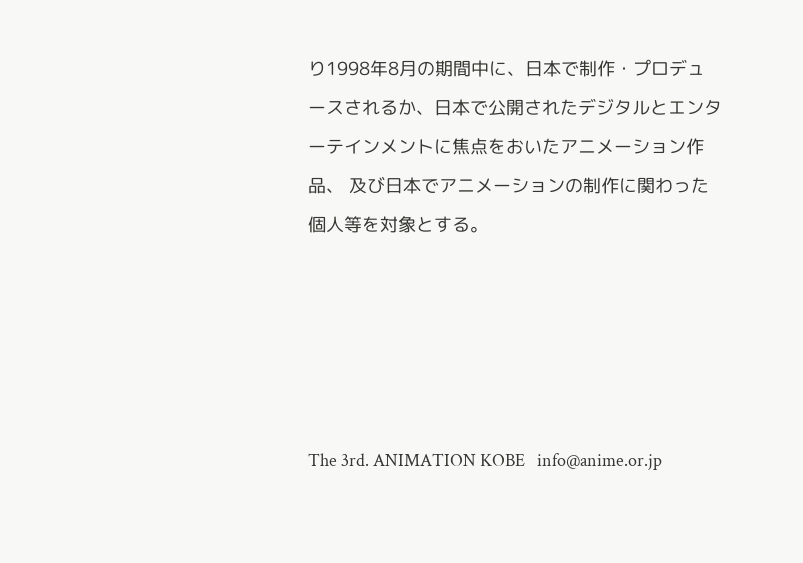り1998年8月の期間中に、日本で制作・プロデュースされるか、日本で公開されたデジタルとエンターテインメントに焦点をおいたアニメーション作品、 及び日本でアニメーションの制作に関わった個人等を対象とする。





The 3rd. ANIMATION KOBE   info@anime.or.jp